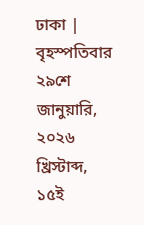ঢাকা | বৃহস্পতিবার
২৯শে জানুয়ারি, ২০২৬ খ্রিস্টাব্দ,
১৫ই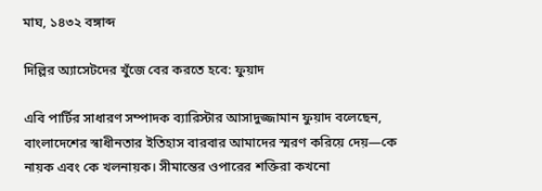মাঘ, ১৪৩২ বঙ্গাব্দ

দিল্লির অ্যাসেটদের খুঁজে বের করতে হবে: ফুয়াদ

এবি পার্টির সাধারণ সম্পাদক ব্যারিস্টার আসাদুজ্জামান ফুয়াদ বলেছেন, বাংলাদেশের স্বাধীনতার ইতিহাস বারবার আমাদের স্মরণ করিয়ে দেয়—কে নায়ক এবং কে খলনায়ক। সীমান্তের ওপারের শক্তিরা কখনো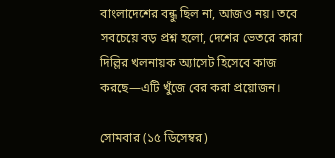বাংলাদেশের বন্ধু ছিল না, আজও নয়। তবে সবচেয়ে বড় প্রশ্ন হলো, দেশের ভেতরে কারা দিল্লির খলনায়ক অ্যাসেট হিসেবে কাজ করছে—এটি খুঁজে বের করা প্রয়োজন।

সোমবার (১৫ ডিসেম্বর)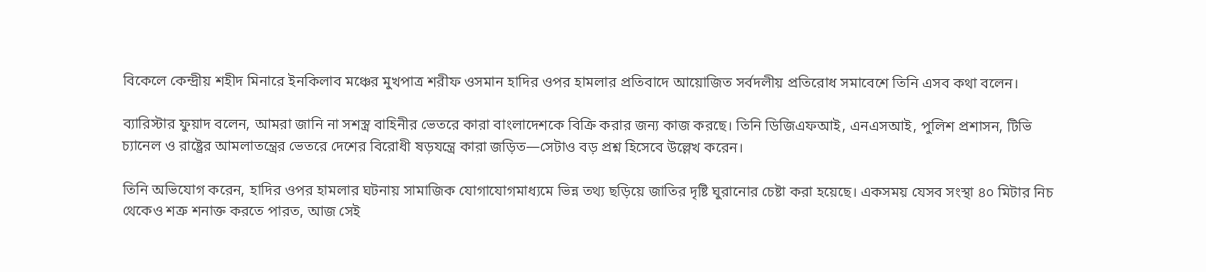বিকেলে কেন্দ্রীয় শহীদ মিনারে ইনকিলাব মঞ্চের মুখপাত্র শরীফ ওসমান হাদির ওপর হামলার প্রতিবাদে আয়োজিত সর্বদলীয় প্রতিরোধ সমাবেশে তিনি এসব কথা বলেন।

ব্যারিস্টার ফুয়াদ বলেন, আমরা জানি না সশস্ত্র বাহিনীর ভেতরে কারা বাংলাদেশকে বিক্রি করার জন্য কাজ করছে। তিনি ডিজিএফআই, এনএসআই, পুলিশ প্রশাসন, টিভি চ্যানেল ও রাষ্ট্রের আমলাতন্ত্রের ভেতরে দেশের বিরোধী ষড়যন্ত্রে কারা জড়িত—সেটাও বড় প্রশ্ন হিসেবে উল্লেখ করেন।

তিনি অভিযোগ করেন, হাদির ওপর হামলার ঘটনায় সামাজিক যোগাযোগমাধ্যমে ভিন্ন তথ্য ছড়িয়ে জাতির দৃষ্টি ঘুরানোর চেষ্টা করা হয়েছে। একসময় যেসব সংস্থা ৪০ মিটার নিচ থেকেও শত্রু শনাক্ত করতে পারত, আজ সেই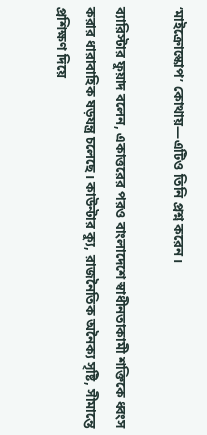‘মাইক্রোস্কোপ’ কোথায়—এটিও তিনি প্রশ্ন করেন।

ব্যারিস্টার ফুয়াদ বলেন, একাত্তরের পরও বাংলাদেশে স্বাধীনতাকামী শক্তিকে ধ্বংস করার ধারাবাহিক ষড়যন্ত্র চলেছে। কাউন্টার ক্যু, রাজনৈতিক অনৈক্য সৃষ্টি, সীমান্তে প্রশিক্ষণ দিয়ে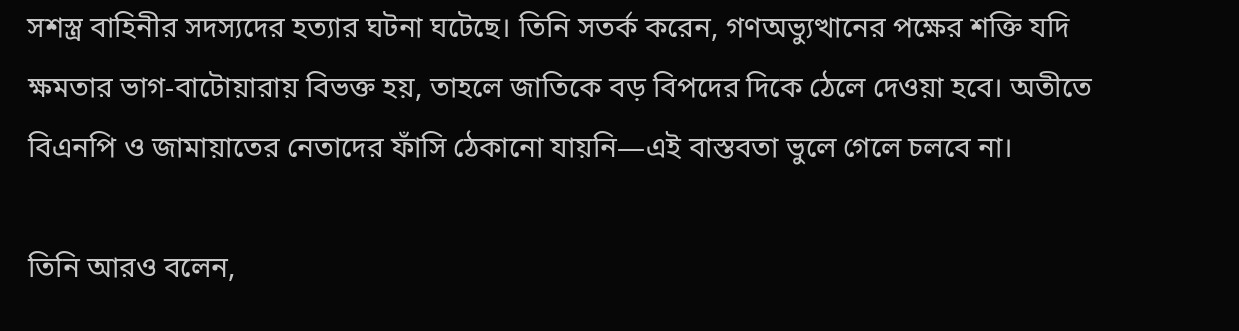সশস্ত্র বাহিনীর সদস্যদের হত্যার ঘটনা ঘটেছে। তিনি সতর্ক করেন, গণঅভ্যুত্থানের পক্ষের শক্তি যদি ক্ষমতার ভাগ-বাটোয়ারায় বিভক্ত হয়, তাহলে জাতিকে বড় বিপদের দিকে ঠেলে দেওয়া হবে। অতীতে বিএনপি ও জামায়াতের নেতাদের ফাঁসি ঠেকানো যায়নি—এই বাস্তবতা ভুলে গেলে চলবে না।

তিনি আরও বলেন,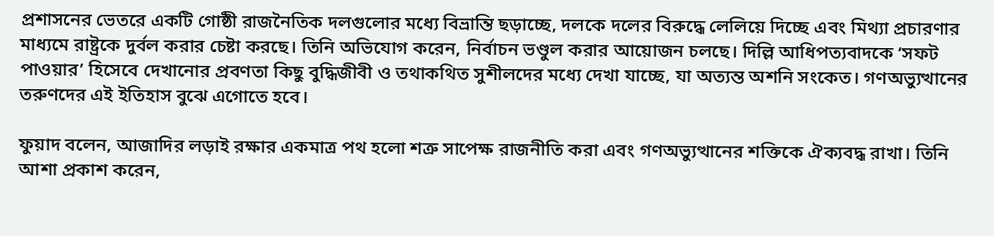প্রশাসনের ভেতরে একটি গোষ্ঠী রাজনৈতিক দলগুলোর মধ্যে বিভ্রান্তি ছড়াচ্ছে, দলকে দলের বিরুদ্ধে লেলিয়ে দিচ্ছে এবং মিথ্যা প্রচারণার মাধ্যমে রাষ্ট্রকে দুর্বল করার চেষ্টা করছে। তিনি অভিযোগ করেন, নির্বাচন ভণ্ডুল করার আয়োজন চলছে। দিল্লি আধিপত্যবাদকে ‘সফট পাওয়ার’ হিসেবে দেখানোর প্রবণতা কিছু বুদ্ধিজীবী ও তথাকথিত সুশীলদের মধ্যে দেখা যাচ্ছে, যা অত্যন্ত অশনি সংকেত। গণঅভ্যুত্থানের তরুণদের এই ইতিহাস বুঝে এগোতে হবে।

ফুয়াদ বলেন, আজাদির লড়াই রক্ষার একমাত্র পথ হলো শত্রু সাপেক্ষ রাজনীতি করা এবং গণঅভ্যুত্থানের শক্তিকে ঐক্যবদ্ধ রাখা। তিনি আশা প্রকাশ করেন,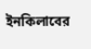ইনকিলাবের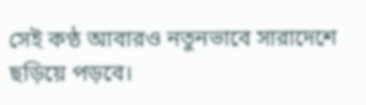সেই কণ্ঠ আবারও নতুনভাবে সারাদেশে ছড়িয়ে পড়বে।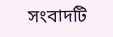সংবাদটি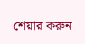শেয়ার করুন